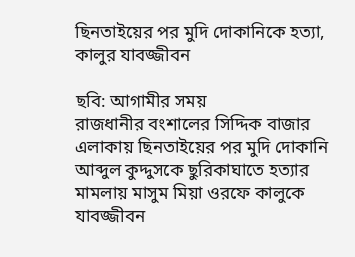ছিনতাইয়ের পর মুদি দোকানিকে হত্যা, কালুর যাবজ্জীবন

ছবি: আগামীর সময়
রাজধানীর বংশালের সিদ্দিক বাজার এলাকায় ছিনতাইয়ের পর মুদি দোকানি আব্দুল কুদ্দুসকে ছুরিকাঘাতে হত্যার মামলায় মাসুম মিয়া ওরফে কালুকে যাবজ্জীবন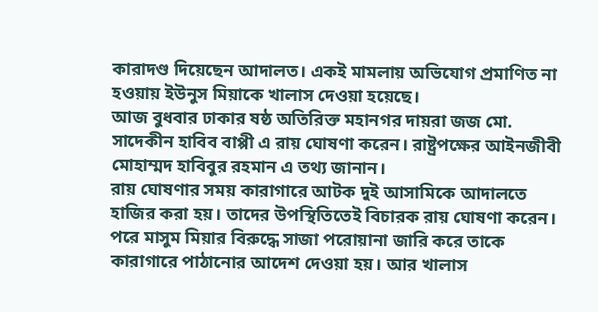কারাদণ্ড দিয়েছেন আদালত। একই মামলায় অভিযোগ প্রমাণিত না হওয়ায় ইউনুস মিয়াকে খালাস দেওয়া হয়েছে।
আজ বুধবার ঢাকার ষষ্ঠ অতিরিক্ত মহানগর দায়রা জজ মো. সাদেকীন হাবিব বাপ্পী এ রায় ঘোষণা করেন। রাষ্ট্রপক্ষের আইনজীবী মোহাম্মদ হাবিবুর রহমান এ তথ্য জানান।
রায় ঘোষণার সময় কারাগারে আটক দুই আসামিকে আদালতে হাজির করা হয়। তাদের উপস্থিতিতেই বিচারক রায় ঘোষণা করেন। পরে মাসুম মিয়ার বিরুদ্ধে সাজা পরোয়ানা জারি করে তাকে কারাগারে পাঠানোর আদেশ দেওয়া হয়। আর খালাস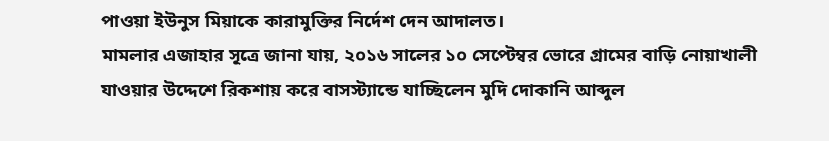পাওয়া ইউনুস মিয়াকে কারামুক্তির নির্দেশ দেন আদালত।
মামলার এজাহার সূত্রে জানা যায়, ২০১৬ সালের ১০ সেপ্টেম্বর ভোরে গ্রামের বাড়ি নোয়াখালী যাওয়ার উদ্দেশে রিকশায় করে বাসস্ট্যান্ডে যাচ্ছিলেন মুদি দোকানি আব্দুল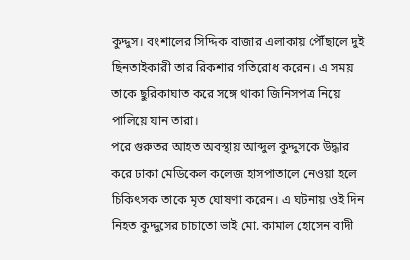কুদ্দুস। বংশালের সিদ্দিক বাজার এলাকায় পৌঁছালে দুই ছিনতাইকারী তার রিকশার গতিরোধ করেন। এ সময় তাকে ছুরিকাঘাত করে সঙ্গে থাকা জিনিসপত্র নিয়ে পালিয়ে যান তারা।
পরে গুরুতর আহত অবস্থায় আব্দুল কুদ্দুসকে উদ্ধার করে ঢাকা মেডিকেল কলেজ হাসপাতালে নেওয়া হলে চিকিৎসক তাকে মৃত ঘোষণা করেন। এ ঘটনায় ওই দিন নিহত কুদ্দুসের চাচাতো ভাই মো. কামাল হোসেন বাদী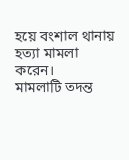হয়ে বংশাল থানায় হত্যা মামলা করেন।
মামলাটি তদন্ত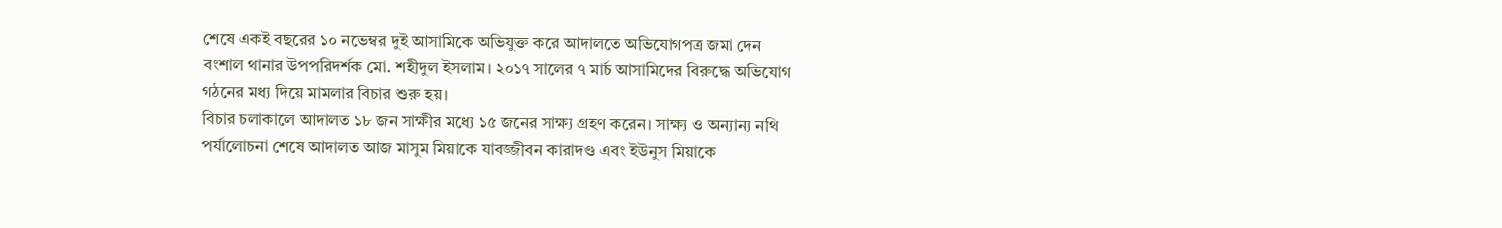শেষে একই বছরের ১০ নভেম্বর দুই আসামিকে অভিযুক্ত করে আদালতে অভিযোগপত্র জমা দেন বংশাল থানার উপপরিদর্শক মো. শহীদুল ইসলাম। ২০১৭ সালের ৭ মার্চ আসামিদের বিরুদ্ধে অভিযোগ গঠনের মধ্য দিয়ে মামলার বিচার শুরু হয়।
বিচার চলাকালে আদালত ১৮ জন সাক্ষীর মধ্যে ১৫ জনের সাক্ষ্য গ্রহণ করেন। সাক্ষ্য ও অন্যান্য নথি পর্যালোচনা শেষে আদালত আজ মাসুম মিয়াকে যাবজ্জীবন কারাদণ্ড এবং ইউনুস মিয়াকে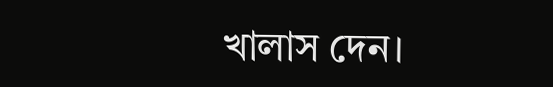খালাস দেন।